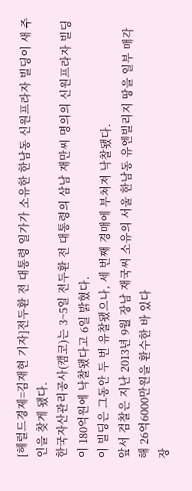[헤럴드경제=김재현 기자]전두환 전 대통령 일가가 소유한 한남동 신원프라자 빌딩이 새 주인을 찾게 됐다.
한국자산관리공사(캠코)는 3~5일 전두환 전 대통령의 삼남 재만씨 명의의 신원프라자 빌딩이 180억원에 낙찰됐다고 6일 밝혔다.
이 빌딩은 그동안 두 번 유찰됐으나, 세 번째 경매에 부쳐져 낙찰됐다.
앞서 검찰은 지난 2013년 9월 장남 재국씨 소유의 서울 한남동 유엔빌리지 땅을 일부 매각해 26억6000만원을 환수한 바 있다
장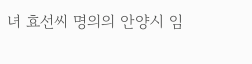녀 효선씨 명의의 안양시 임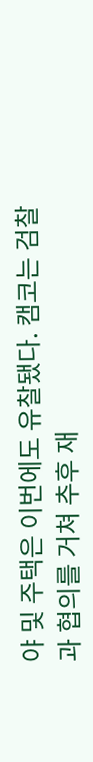야 및 주택은 이번에도 유찰됐다. 캠코는 검찰과 협의를 거쳐 추후 재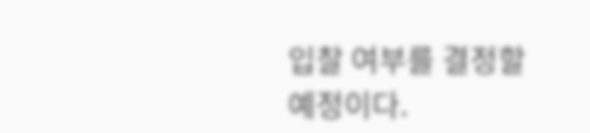입찰 여부를 결정할 예정이다.